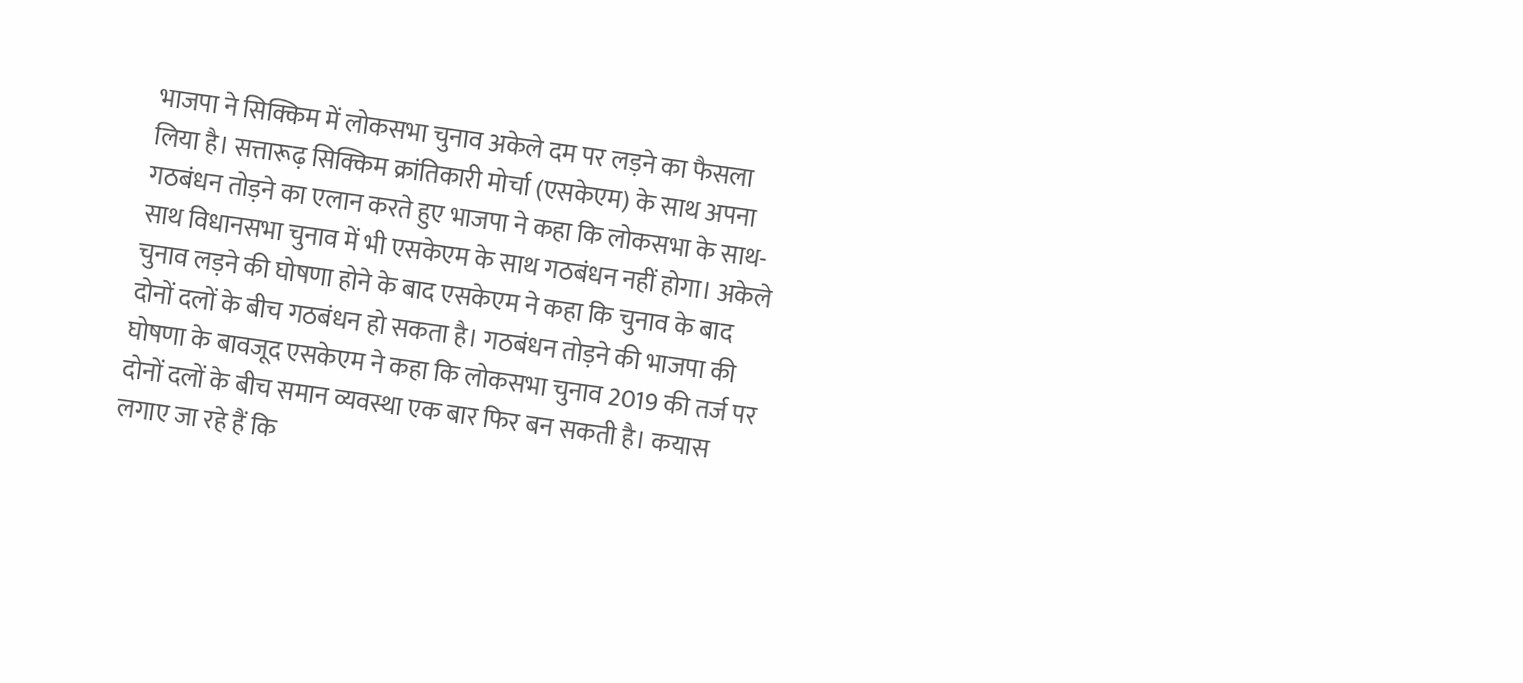भाजपा ने सिक्किम में लोकसभा चुनाव अकेले दम पर लड़ने का फैसला लिया है। सत्तारूढ़ सिक्किम क्रांतिकारी मोर्चा (एसकेएम) के साथ अपना गठबंधन तोड़ने का एलान करते हुए भाजपा ने कहा कि लोकसभा के साथ-साथ विधानसभा चुनाव में भी एसकेएम के साथ गठबंधन नहीं होगा। अकेले चुनाव लड़ने की घोषणा होने के बाद एसकेएम ने कहा कि चुनाव के बाद दोनों दलों के बीच गठबंधन हो सकता है। गठबंधन तोड़ने की भाजपा की घोषणा के बावजूद एसकेएम ने कहा कि लोकसभा चुनाव 2019 की तर्ज पर दोनों दलों के बीच समान व्यवस्था एक बार फिर बन सकती है। कयास लगाए जा रहे हैं कि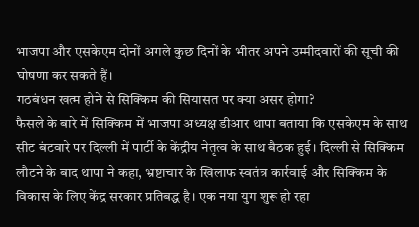भाजपा और एसकेएम दोनों अगले कुछ दिनों के भीतर अपने उम्मीदवारों की सूची की घोषणा कर सकते हैं।
गठबंधन खत्म होने से सिक्किम की सियासत पर क्या असर होगा?
फैसले के बारे में सिक्किम में भाजपा अध्यक्ष डीआर थापा बताया कि एसकेएम के साथ सीट बंटवारे पर दिल्ली में पार्टी के केंद्रीय नेतृत्व के साथ बैठक हुई। दिल्ली से सिक्किम लौटने के बाद थापा ने कहा, भ्रष्टाचार के खिलाफ स्वतंत्र कार्रवाई और सिक्किम के विकास के लिए केंद्र सरकार प्रतिबद्ध है। एक नया युग शुरू हो रहा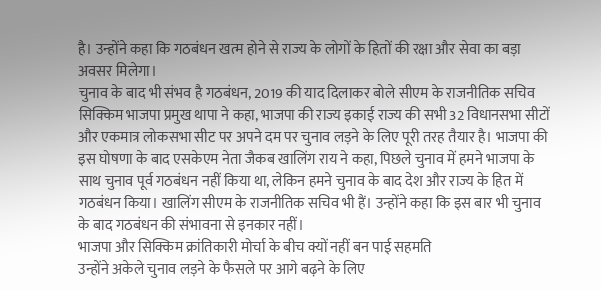है। उन्होंने कहा कि गठबंधन खत्म होने से राज्य के लोगों के हितों की रक्षा और सेवा का बड़ा अवसर मिलेगा।
चुनाव के बाद भी संभव है गठबंधन, 2019 की याद दिलाकर बोले सीएम के राजनीतिक सचिव
सिक्किम भाजपा प्रमुख थापा ने कहा, भाजपा की राज्य इकाई राज्य की सभी 32 विधानसभा सीटों और एकमात्र लोकसभा सीट पर अपने दम पर चुनाव लड़ने के लिए पूरी तरह तैयार है। भाजपा की इस घोषणा के बाद एसकेएम नेता जैकब खालिंग राय ने कहा, पिछले चुनाव में हमने भाजपा के साथ चुनाव पूर्व गठबंधन नहीं किया था, लेकिन हमने चुनाव के बाद देश और राज्य के हित में गठबंधन किया। खालिंग सीएम के राजनीतिक सचिव भी हैं। उन्होंने कहा कि इस बार भी चुनाव के बाद गठबंधन की संभावना से इनकार नहीं।
भाजपा और सिक्किम क्रांतिकारी मोर्चा के बीच क्यों नहीं बन पाई सहमति
उन्होंने अकेले चुनाव लड़ने के फैसले पर आगे बढ़ने के लिए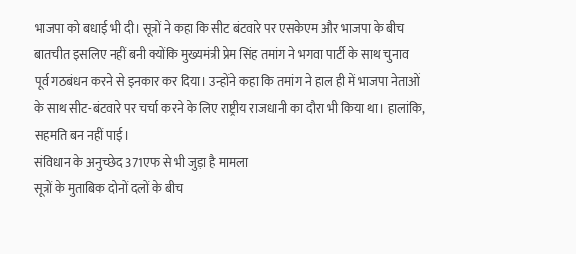भाजपा को बधाई भी दी। सूत्रों ने कहा कि सीट बंटवारे पर एसकेएम और भाजपा के बीच बातचीत इसलिए नहीं बनी क्योंकि मुख्यमंत्री प्रेम सिंह तमांग ने भगवा पार्टी के साथ चुनाव पूर्व गठबंधन करने से इनकार कर दिया। उन्होंने कहा कि तमांग ने हाल ही में भाजपा नेताओं के साथ सीट-बंटवारे पर चर्चा करने के लिए राष्ट्रीय राजधानी का दौरा भी किया था। हालांकि, सहमति बन नहीं पाई।
संविधान के अनुच्छेद 371एफ से भी जुड़ा है मामला
सूत्रों के मुताबिक दोनों दलों के बीच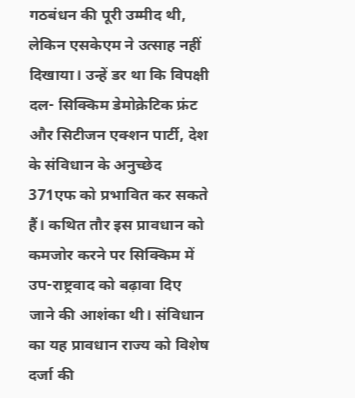गठबंधन की पूरी उम्मीद थी, लेकिन एसकेएम ने उत्साह नहीं दिखाया। उन्हें डर था कि विपक्षी दल- सिक्किम डेमोक्रेटिक फ्रंट और सिटीजन एक्शन पार्टी, देश के संविधान के अनुच्छेद 371एफ को प्रभावित कर सकते हैं। कथित तौर इस प्रावधान को कमजोर करने पर सिक्किम में उप-राष्ट्रवाद को बढ़ावा दिए जाने की आशंका थी। संविधान का यह प्रावधान राज्य को विशेष दर्जा की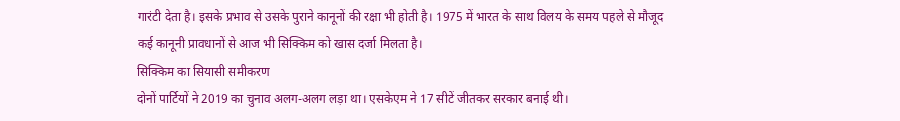गारंटी देता है। इसके प्रभाव से उसके पुराने कानूनों की रक्षा भी होती है। 1975 में भारत के साथ विलय के समय पहले से मौजूद कई कानूनी प्रावधानों से आज भी सिक्किम को खास दर्जा मिलता है।
सिक्किम का सियासी समीकरण
दोनों पार्टियों ने 2019 का चुनाव अलग-अलग लड़ा था। एसकेएम ने 17 सीटें जीतकर सरकार बनाई थी।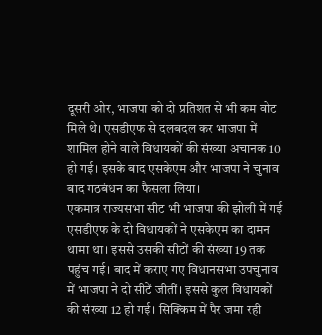दूसरी ओर, भाजपा को दो प्रतिशत से भी कम वोट मिले थे। एसडीएफ से दलबदल कर भाजपा में शामिल होने वाले विधायकों की संख्या अचानक 10 हो गई। इसके बाद एसकेएम और भाजपा ने चुनाव बाद गठबंधन का फैसला लिया।
एकमात्र राज्यसभा सीट भी भाजपा की झोली में गई
एसडीएफ के दो विधायकों ने एसकेएम का दामन थामा था। इससे उसकी सीटों की संख्या 19 तक पहुंच गई। बाद में कराए गए विधानसभा उपचुनाव में भाजपा ने दो सीटें जीतीं। इससे कुल विधायकों की संख्या 12 हो गई। सिक्किम में पैर जमा रही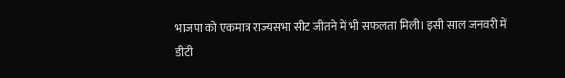भाजपा को एकमात्र राज्यसभा सीट जीतने में भी सफलता मिली। इसी साल जनवरी में डीटी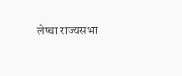लेप्चा राज्यसभा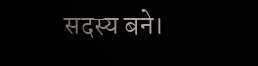सदस्य बने।